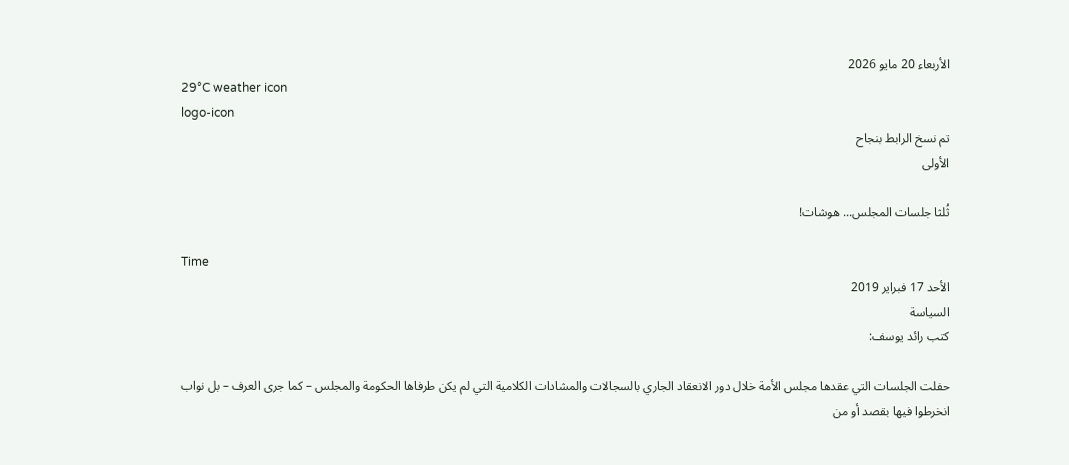الأربعاء 20 مايو 2026
29°C weather icon
logo-icon
تم نسخ الرابط بنجاح
الأولى

ثُلثا جلسات المجلس... هوشات!

Time
الأحد 17 فبراير 2019
السياسة
كتب رائد يوسف:

حفلت الجلسات التي عقدها مجلس الأمة خلال دور الانعقاد الجاري بالسجالات والمشادات الكلامية التي لم يكن طرفاها الحكومة والمجلس – كما جرى العرف – بل نواب انخرطوا فيها بقصد أو من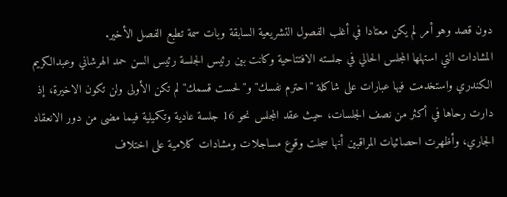دون قصد وهو أمر لم يكن معتادا في أغلب الفصول التشريعية السابقة وبات سمة تطبع الفصل الأخير.
المشادات التي استهلها المجلس الحالي في جلسته الافتتاحية وكانت بين رئيس الجلسة رئيس السن حمد الهرشاني وعبدالكريم الكندري واستخدمت فيها عبارات على شاكلة "احترم نفسك" و"لحست قسمك" لم تكن الأولى ولن تكون الاخيرة، إذ دارت رحاها في أكثر من نصف الجلسات، حيث عقد المجلس نحو 16 جلسة عادية وتكميلية فيما مضى من دور الانعقاد الجاري، وأظهرت احصائيات المراقبين أنها سجلت وقوع مساجلات ومشادات كلامية على اختلاف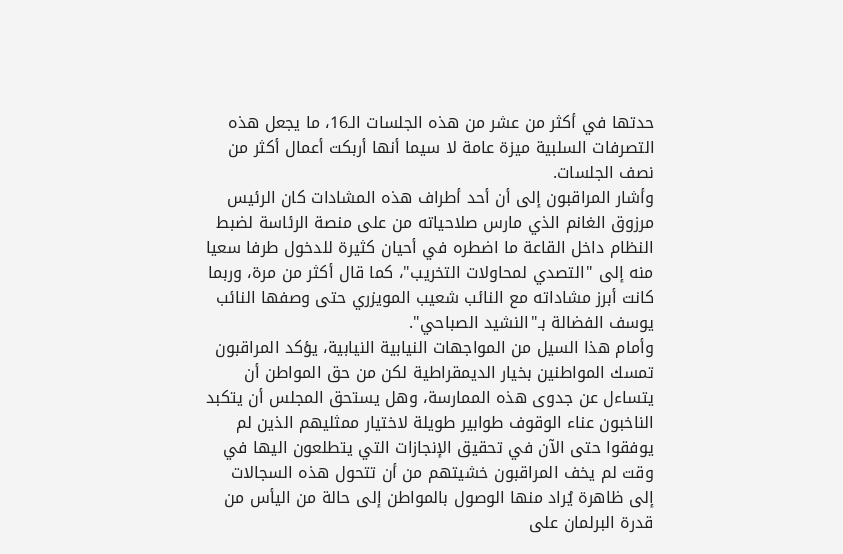حدتها في أكثر من عشر من هذه الجلسات الـ16، ما يجعل هذه التصرفات السلبية ميزة عامة لا سيما أنها أربكت أعمال أكثر من نصف الجلسات.
وأشار المراقبون إلى أن أحد أطراف هذه المشادات كان الرئيس مرزوق الغانم الذي مارس صلاحياته من على منصة الرئاسة لضبط النظام داخل القاعة ما اضطره في أحيان كثيرة للدخول طرفا سعيا منه إلى "التصدي لمحاولات التخريب"، كما قال أكثر من مرة، وربما كانت أبرز مشاداته مع النائب شعيب المويزري حتى وصفها النائب يوسف الفضالة بـ"النشيد الصباحي".
وأمام هذا السيل من المواجهات النيابية النيابية، يؤكد المراقبون تمسك المواطنين بخيار الديمقراطية لكن من حق المواطن أن يتساءل عن جدوى هذه الممارسة، وهل يستحق المجلس أن يتكبد الناخبون عناء الوقوف طوابير طويلة لاختيار ممثليهم الذين لم يوفقوا حتى الآن في تحقيق الإنجازات التي يتطلعون اليها في وقت لم يخف المراقبون خشيتهم من أن تتحول هذه السجالات إلى ظاهرة يُراد منها الوصول بالمواطن إلى حالة من اليأس من قدرة البرلمان على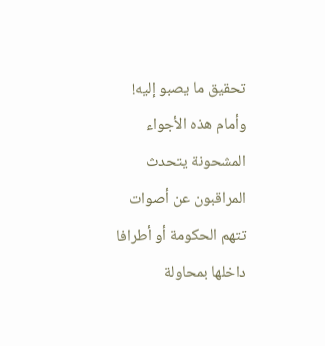تحقيق ما يصبو إليه!
وأمام هذه الأجواء المشحونة يتحدث المراقبون عن أصوات تتهم الحكومة أو أطرافا داخلها بمحاولة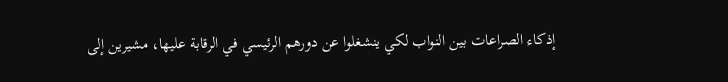إذكاء الصراعات بين النواب لكي ينشغلوا عن دورهم الرئيسي في الرقابة عليها، مشيرين إلى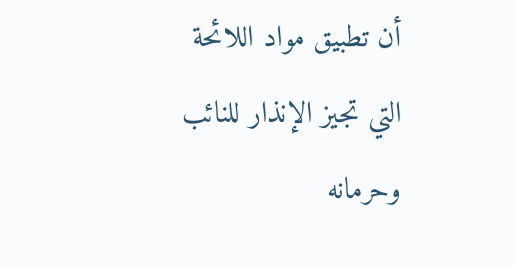أن تطبيق مواد اللائحة التي تجيز الإنذار للنائب وحرمانه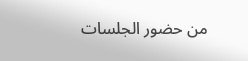من حضور الجلسات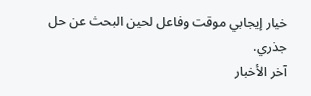خيار إيجابي موقت وفاعل لحين البحث عن حل جذري.
آخر الأخبار